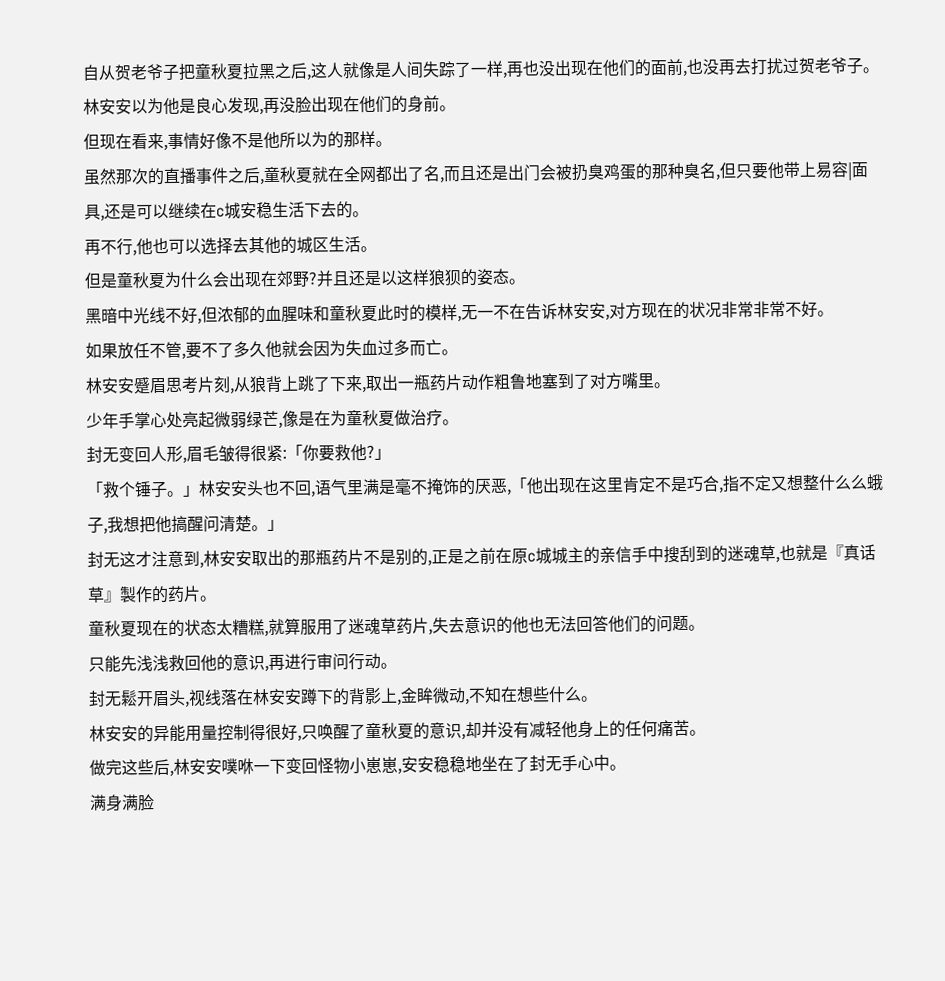自从贺老爷子把童秋夏拉黑之后,这人就像是人间失踪了一样,再也没出现在他们的面前,也没再去打扰过贺老爷子。
林安安以为他是良心发现,再没脸出现在他们的身前。
但现在看来,事情好像不是他所以为的那样。
虽然那次的直播事件之后,童秋夏就在全网都出了名,而且还是出门会被扔臭鸡蛋的那种臭名,但只要他带上易容|面具,还是可以继续在c城安稳生活下去的。
再不行,他也可以选择去其他的城区生活。
但是童秋夏为什么会出现在郊野?并且还是以这样狼狈的姿态。
黑暗中光线不好,但浓郁的血腥味和童秋夏此时的模样,无一不在告诉林安安,对方现在的状况非常非常不好。
如果放任不管,要不了多久他就会因为失血过多而亡。
林安安蹙眉思考片刻,从狼背上跳了下来,取出一瓶药片动作粗鲁地塞到了对方嘴里。
少年手掌心处亮起微弱绿芒,像是在为童秋夏做治疗。
封无变回人形,眉毛皱得很紧:「你要救他?」
「救个锤子。」林安安头也不回,语气里满是毫不掩饰的厌恶,「他出现在这里肯定不是巧合,指不定又想整什么么蛾子,我想把他搞醒问清楚。」
封无这才注意到,林安安取出的那瓶药片不是别的,正是之前在原c城城主的亲信手中搜刮到的迷魂草,也就是『真话草』製作的药片。
童秋夏现在的状态太糟糕,就算服用了迷魂草药片,失去意识的他也无法回答他们的问题。
只能先浅浅救回他的意识,再进行审问行动。
封无鬆开眉头,视线落在林安安蹲下的背影上,金眸微动,不知在想些什么。
林安安的异能用量控制得很好,只唤醒了童秋夏的意识,却并没有减轻他身上的任何痛苦。
做完这些后,林安安噗咻一下变回怪物小崽崽,安安稳稳地坐在了封无手心中。
满身满脸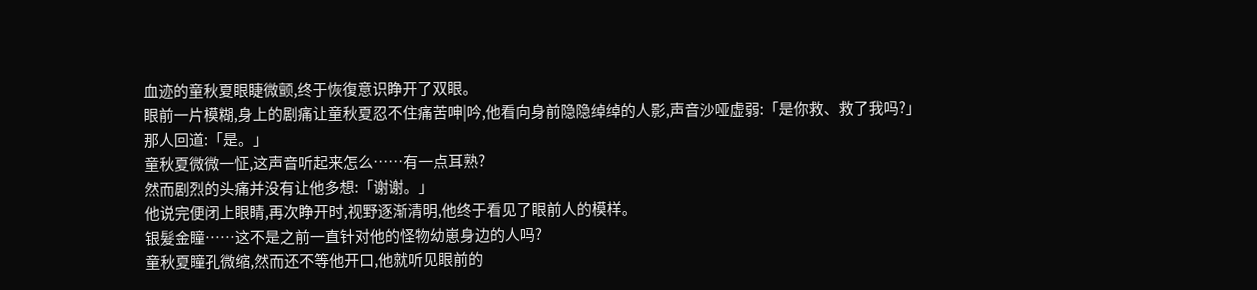血迹的童秋夏眼睫微颤,终于恢復意识睁开了双眼。
眼前一片模糊,身上的剧痛让童秋夏忍不住痛苦呻|吟,他看向身前隐隐绰绰的人影,声音沙哑虚弱:「是你救、救了我吗?」
那人回道:「是。」
童秋夏微微一怔,这声音听起来怎么……有一点耳熟?
然而剧烈的头痛并没有让他多想:「谢谢。」
他说完便闭上眼睛,再次睁开时,视野逐渐清明,他终于看见了眼前人的模样。
银髮金瞳……这不是之前一直针对他的怪物幼崽身边的人吗?
童秋夏瞳孔微缩,然而还不等他开口,他就听见眼前的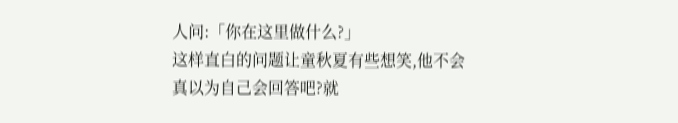人问:「你在这里做什么?」
这样直白的问题让童秋夏有些想笑,他不会
真以为自己会回答吧?就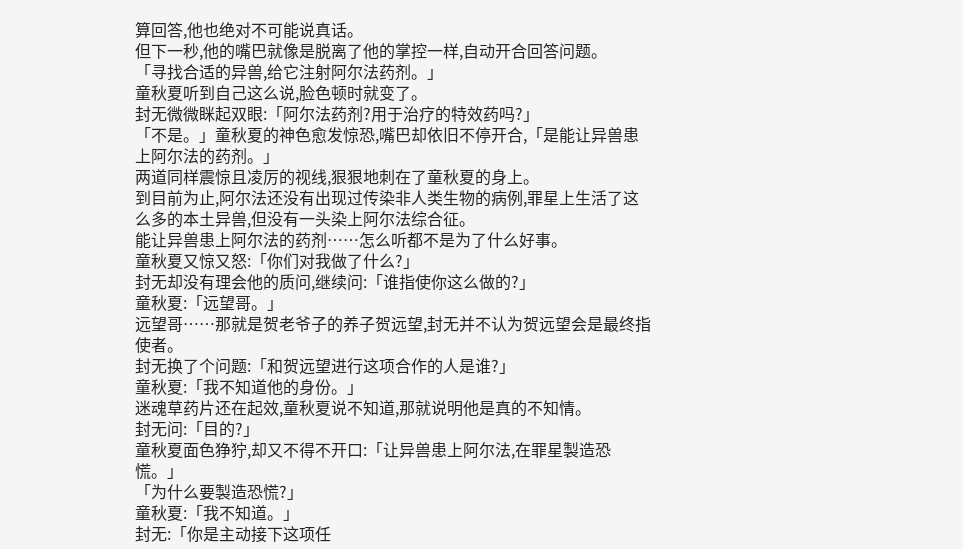算回答,他也绝对不可能说真话。
但下一秒,他的嘴巴就像是脱离了他的掌控一样,自动开合回答问题。
「寻找合适的异兽,给它注射阿尔法药剂。」
童秋夏听到自己这么说,脸色顿时就变了。
封无微微眯起双眼:「阿尔法药剂?用于治疗的特效药吗?」
「不是。」童秋夏的神色愈发惊恐,嘴巴却依旧不停开合,「是能让异兽患上阿尔法的药剂。」
两道同样震惊且凌厉的视线,狠狠地刺在了童秋夏的身上。
到目前为止,阿尔法还没有出现过传染非人类生物的病例,罪星上生活了这么多的本土异兽,但没有一头染上阿尔法综合征。
能让异兽患上阿尔法的药剂……怎么听都不是为了什么好事。
童秋夏又惊又怒:「你们对我做了什么?」
封无却没有理会他的质问,继续问:「谁指使你这么做的?」
童秋夏:「远望哥。」
远望哥……那就是贺老爷子的养子贺远望,封无并不认为贺远望会是最终指使者。
封无换了个问题:「和贺远望进行这项合作的人是谁?」
童秋夏:「我不知道他的身份。」
迷魂草药片还在起效,童秋夏说不知道,那就说明他是真的不知情。
封无问:「目的?」
童秋夏面色狰狞,却又不得不开口:「让异兽患上阿尔法,在罪星製造恐慌。」
「为什么要製造恐慌?」
童秋夏:「我不知道。」
封无:「你是主动接下这项任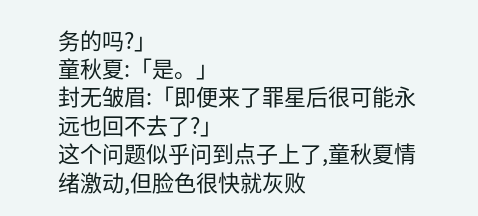务的吗?」
童秋夏:「是。」
封无皱眉:「即便来了罪星后很可能永远也回不去了?」
这个问题似乎问到点子上了,童秋夏情绪激动,但脸色很快就灰败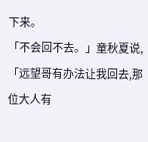下来。
「不会回不去。」童秋夏说,「远望哥有办法让我回去,那位大人有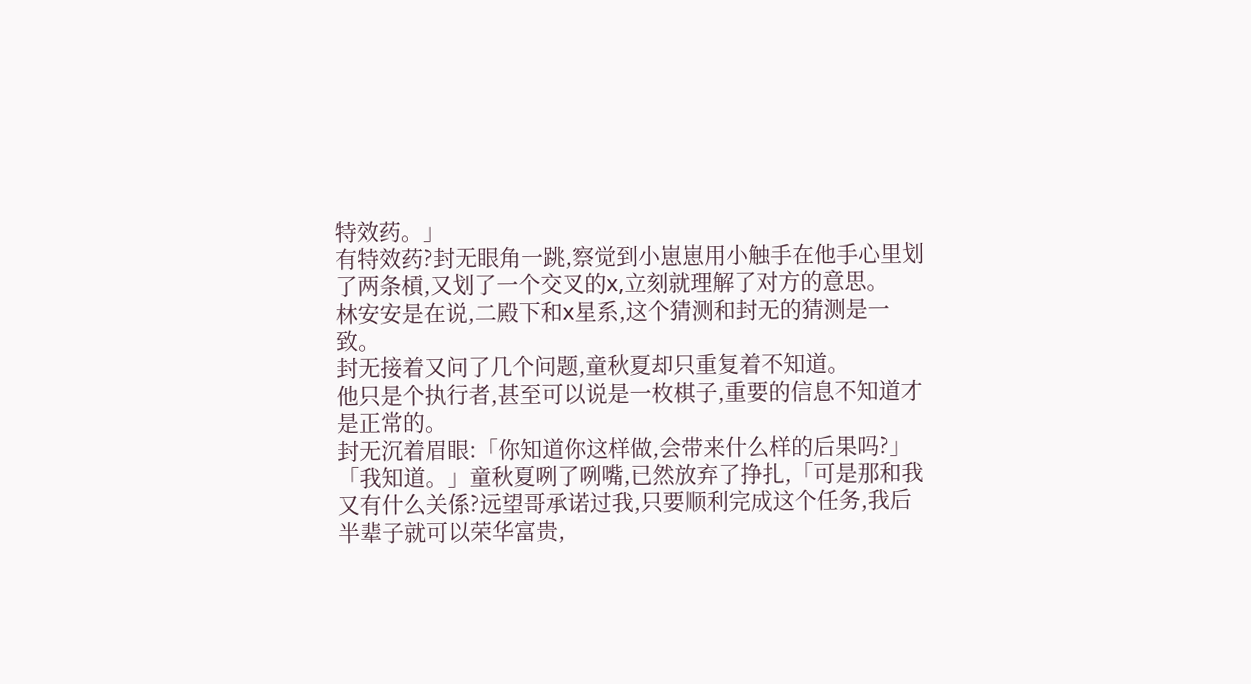特效药。」
有特效药?封无眼角一跳,察觉到小崽崽用小触手在他手心里划了两条槓,又划了一个交叉的x,立刻就理解了对方的意思。
林安安是在说,二殿下和x星系,这个猜测和封无的猜测是一致。
封无接着又问了几个问题,童秋夏却只重复着不知道。
他只是个执行者,甚至可以说是一枚棋子,重要的信息不知道才是正常的。
封无沉着眉眼:「你知道你这样做,会带来什么样的后果吗?」
「我知道。」童秋夏咧了咧嘴,已然放弃了挣扎,「可是那和我又有什么关係?远望哥承诺过我,只要顺利完成这个任务,我后半辈子就可以荣华富贵,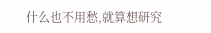什么也不用愁,就算想研究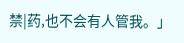禁|药,也不会有人管我。」